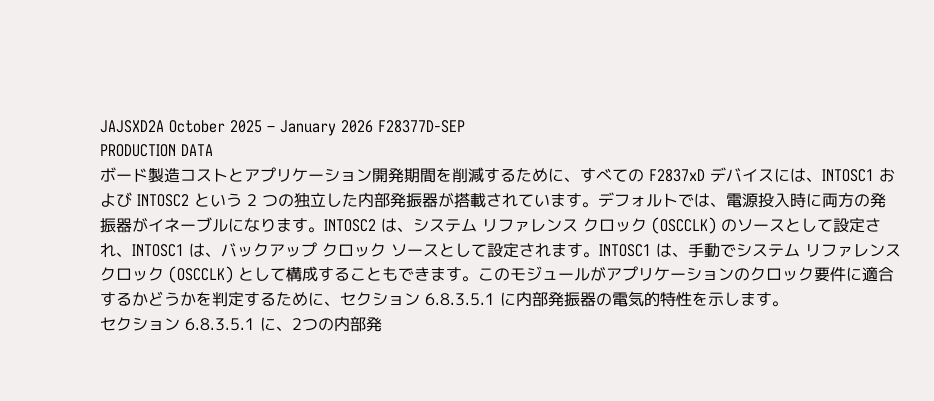JAJSXD2A October 2025 – January 2026 F28377D-SEP
PRODUCTION DATA
ボード製造コストとアプリケーション開発期間を削減するために、すべての F2837xD デバイスには、INTOSC1 および INTOSC2 という 2 つの独立した内部発振器が搭載されています。デフォルトでは、電源投入時に両方の発振器がイネーブルになります。INTOSC2 は、システム リファレンス クロック (OSCCLK) のソースとして設定され、INTOSC1 は、バックアップ クロック ソースとして設定されます。INTOSC1 は、手動でシステム リファレンス クロック (OSCCLK) として構成することもできます。このモジュールがアプリケーションのクロック要件に適合するかどうかを判定するために、セクション 6.8.3.5.1 に内部発振器の電気的特性を示します。
セクション 6.8.3.5.1 に、2つの内部発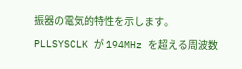振器の電気的特性を示します。
PLLSYSCLK が 194MHz を超える周波数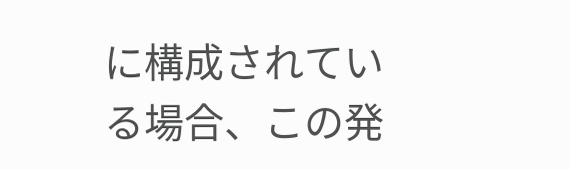に構成されている場合、この発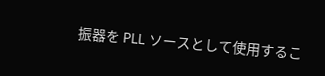振器を PLL ソースとして使用するこ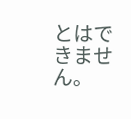とはできません。